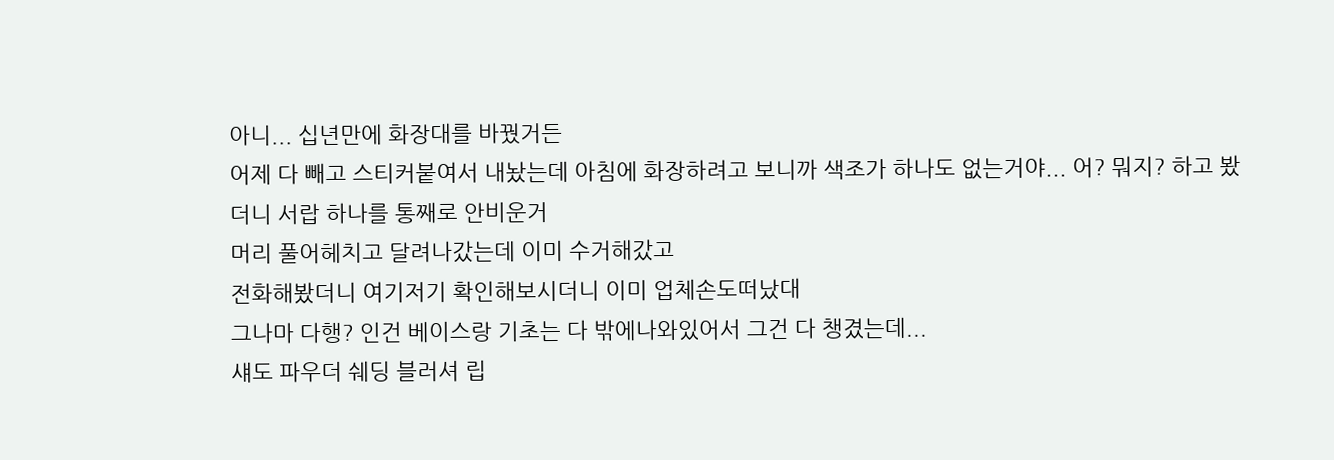아니... 십년만에 화장대를 바꿨거든
어제 다 빼고 스티커붙여서 내놨는데 아침에 화장하려고 보니까 색조가 하나도 없는거야... 어? 뭐지? 하고 봤더니 서랍 하나를 통째로 안비운거
머리 풀어헤치고 달려나갔는데 이미 수거해갔고
전화해봤더니 여기저기 확인해보시더니 이미 업체손도떠났대
그나마 다행? 인건 베이스랑 기초는 다 밖에나와있어서 그건 다 챙겼는데...
섀도 파우더 쉐딩 블러셔 립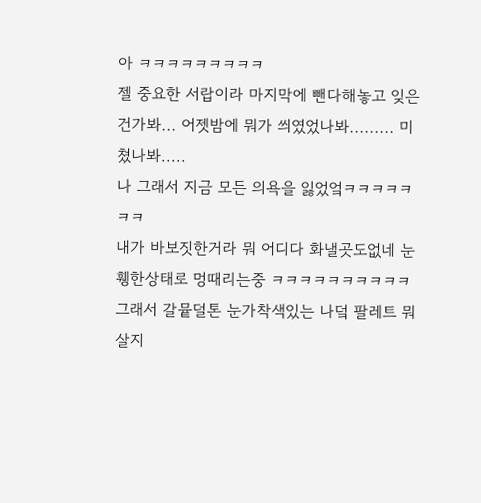아 ㅋㅋㅋㅋㅋㅋㅋㅋㅋ
젤 중요한 서랍이라 마지막에 뺀다해놓고 잊은건가봐... 어젯밤에 뭐가 씌였었나봐......... 미쳤나봐.....
나 그래서 지금 모든 의욕을 잃었엌ㅋㅋㅋㅋㅋㅋㅋ
내가 바보짓한거라 뭐 어디다 화낼곳도없네 눈 휑한상태로 멍때리는중 ㅋㅋㅋㅋㅋㅋㅋㅋㅋㅋ
그래서 갈뮽덜톤 눈가착색있는 나덬 팔레트 뭐살지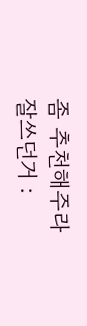좀 추천해주라
잘쓰던거 :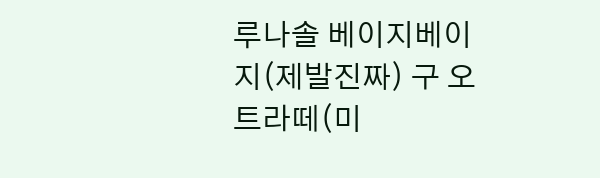루나솔 베이지베이지(제발진짜) 구 오트라떼(미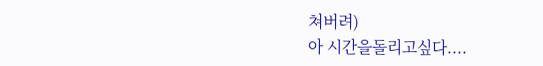쳐버려)
아 시간을돌리고싶다....